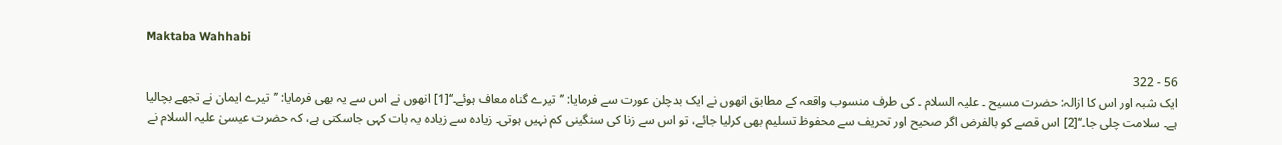Maktaba Wahhabi

56 - 322
ایک شبہ اور اس کا ازالہ: حضرت مسیح ۔ علیہ السلام ۔ کی طرف منسوب واقعہ کے مطابق انھوں نے ایک بدچلن عورت سے فرمایا: ’’تیرے گناہ معاف ہوئے۔‘‘[1] انھوں نے اس سے یہ بھی فرمایا: ’’تیرے ایمان نے تجھے بچالیا ہے۔ سلامت چلی جا۔‘‘[2] اس قصے کو بالفرض اگر صحیح اور تحریف سے محفوظ تسلیم بھی کرلیا جائے، تو اس سے زنا کی سنگینی کم نہیں ہوتی۔ زیادہ سے زیادہ یہ بات کہی جاسکتی ہے، کہ حضرت عیسیٰ علیہ السلام نے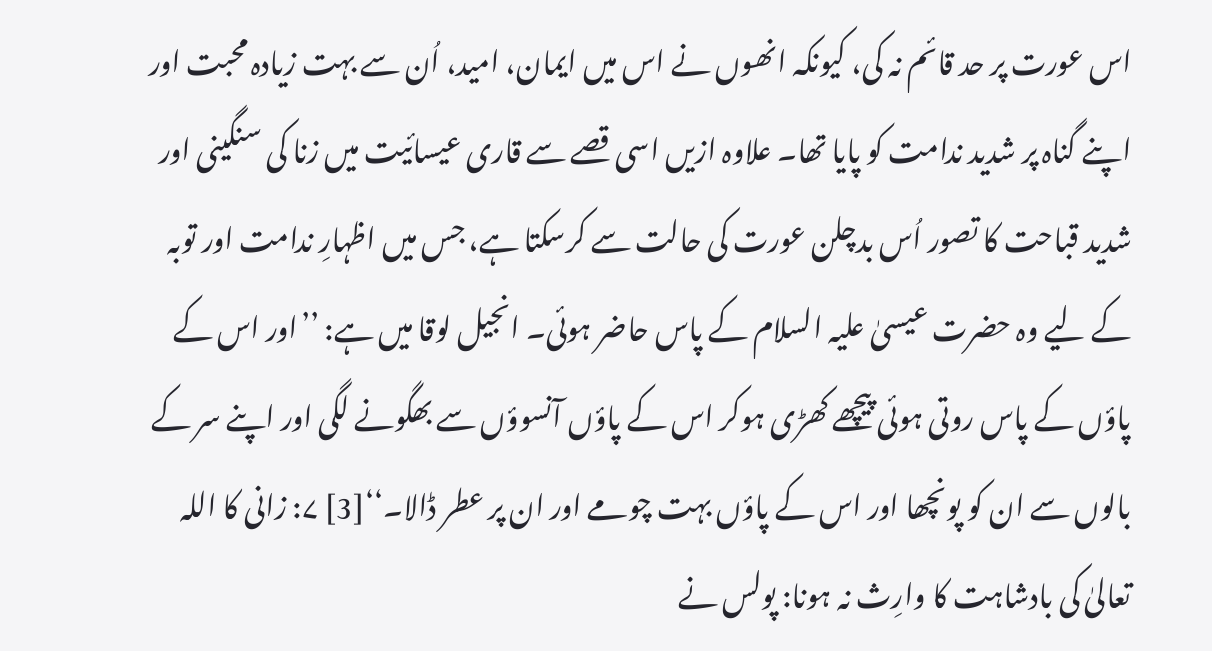اس عورت پر حد قائم نہ کی، کیونکہ انھوں نے اس میں ایمان، امید، اُن سے بہت زیادہ محبت اور اپنے گناہ پر شدید ندامت کو پایا تھا۔ علاوہ ازیں اسی قصے سے قاری عیسائیت میں زنا کی سنگینی اور شدید قباحت کا تصور اُس بدچلن عورت کی حالت سے کرسکتا ہے، جس میں اظہارِ ندامت اور توبہ کے لیے وہ حضرت عیسیٰ علیہ السلام کے پاس حاضر ہوئی۔ انجیل لوقا میں ہے: ’’اور اس کے پاؤں کے پاس روتی ہوئی پیچھے کھڑی ہوکر اس کے پاؤں آنسوؤں سے بھگونے لگی اور اپنے سر کے بالوں سے ان کو پونچھا اور اس کے پاؤں بہت چومے اور ان پر عطر ڈالا۔‘‘[3] ۷: زانی کا اللہ تعالیٰ کی بادشاہت کا وارِث نہ ہونا: پولس نے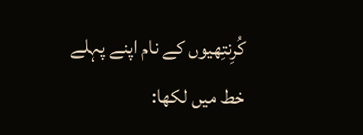کُرِنتِھیوں کے نام اپنے پہلے خط میں لکھا: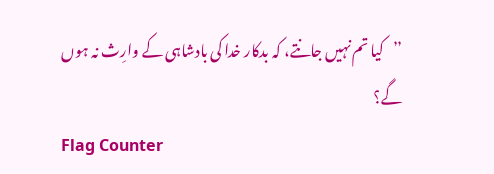’’کیا تم نہیں جانتے، کہ بدکار خدا کی بادشاہی کے وارِث نہ ہوں گے؟
Flag Counter